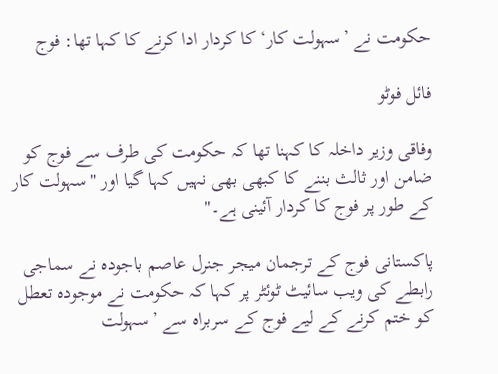حکومت نے ’سہولت کار‘ کا کردار ادا کرنے کا کہا تھا: فوج

فائل فوٹو

وفاقی وزیر داخلہ کا کہنا تھا کہ حکومت کی طرف سے فوج کو ضامن اور ثالث بننے کا کبھی بھی نہیں کہا گیا اور "سہولت کار کے طور پر فوج کا کردار آئینی ہے۔"

پاکستانی فوج کے ترجمان میجر جنرل عاصم باجودہ نے سماجی رابطے کی ویب سائیٹ ٹوئٹر پر کہا کہ حکومت نے موجودہ تعطل کو ختم کرنے کے لیے فوج کے سربراہ سے ’سہولت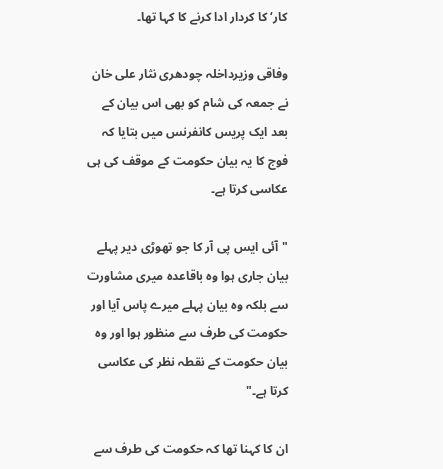کار‘ کا کردار ادا کرنے کا کہا تھا۔

وفاقی وزیرداخلہ چودھری نثار علی خان نے جمعہ کی شام کو بھی اس بیان کے بعد ایک پریس کانفرنس میں بتایا کہ فوج کا یہ بیان حکومت کے موقف کی ہی عکاسی کرتا ہے۔

"آئی ایس پی آر کا جو تھوڑی دیر پہلے بیان جاری ہوا وہ باقاعدہ میری مشاورت سے بلکہ وہ بیان پہلے میرے پاس آیا اور حکومت کی طرف سے منظور ہوا اور وہ بیان حکومت کے نقطہ نظر کی عکاسی کرتا ہے۔"

ان کا کہنا تھا کہ حکومت کی طرف سے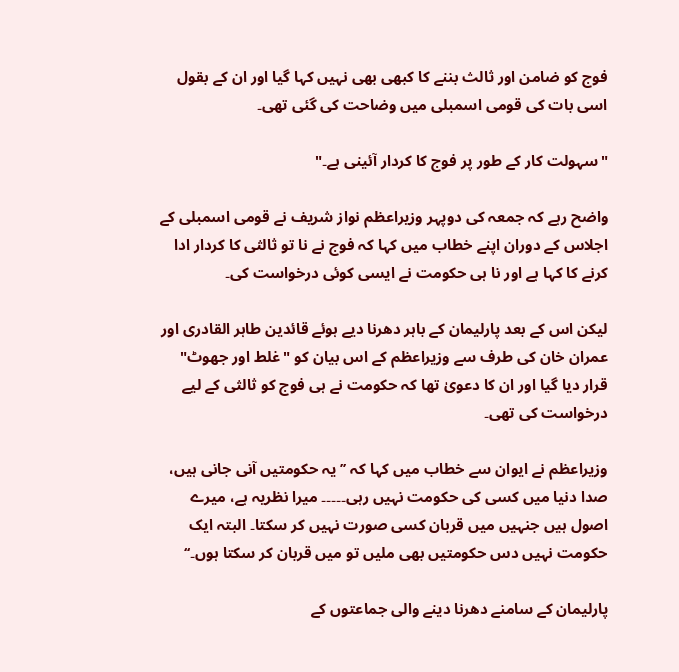فوج کو ضامن اور ثالث بننے کا کبھی بھی نہیں کہا گیا اور ان کے بقول اسی بات کی قومی اسمبلی میں وضاحت کی گئی تھی۔

"سہولت کار کے طور پر فوج کا کردار آئینی ہے۔"

واضح رہے کہ جمعہ کی دوپہر وزیراعظم نواز شریف نے قومی اسمبلی کے اجلاس کے دوران اپنے خطاب میں کہا کہ فوج نے نا تو ثالثی کا کردار ادا کرنے کا کہا ہے اور نا ہی حکومت نے ایسی کوئی درخواست کی۔

لیکن اس کے بعد پارلیمان کے باہر دھرنا دیے ہوئے قائدین طاہر القادری اور عمران خان کی طرف سے وزیراعظم کے اس بیان کو "غلط اور جھوٹ" قرار دیا گیا اور ان کا دعویٰ تھا کہ حکومت نے ہی فوج کو ثالثی کے لیے درخواست کی تھی۔

وزیراعظم نے ایوان سے خطاب میں کہا کہ ’’یہ حکومتیں آنی جانی ہیں، صدا دنیا میں کسی کی حکومت نہیں رہی۔۔۔۔۔ میرا نظریہ ہے، میرے اصول ہیں جنہیں میں قربان کسی صورت نہیں کر سکتا۔ البتہ ایک حکومت نہیں دس حکومتیں بھی ملیں تو میں قربان کر سکتا ہوں۔‘‘

پارلیمان کے سامنے دھرنا دینے والی جماعتوں کے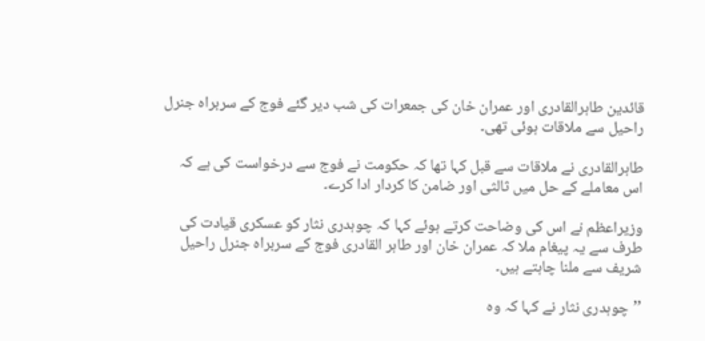قائدین طاہرالقادری اور عمران خان کی جمعرات کی شب دیر گئے فوج کے سربراہ جنرل راحیل سے ملاقات ہوئی تھی۔

طاہرالقادری نے ملاقات سے قبل کہا تھا کہ حکومت نے فوج سے درخواست کی ہے کہ اس معاملے کے حل میں ثالثی اور ضامن کا کردار ادا کرے۔

وزیراعظم نے اس کی وضاحت کرتے ہوئے کہا کہ چوہدری نثار کو عسکری قیادت کی طرف سے یہ پیغام ملا کہ عمران خان اور طاہر القادری فوج کے سربراہ جنرل راحیل شریف سے ملنا چاہتے ہیں۔

’’چوہدری نثار نے کہا کہ وہ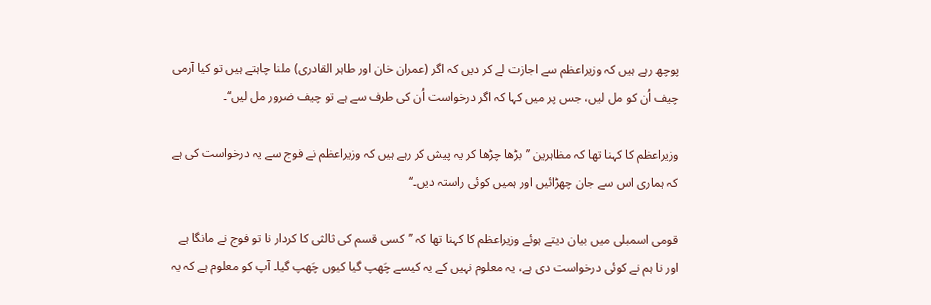پوچھ رہے ہیں کہ وزیراعظم سے اجازت لے کر دیں کہ اگر (عمران خان اور طاہر القادری) ملنا چاہتے ہیں تو کیا آرمی چیف اُن کو مل لیں، جس پر میں کہا کہ اگر درخواست اُن کی طرف سے ہے تو چیف ضرور مل لیں‘‘۔

وزیراعظم کا کہنا تھا کہ مظاہرین ’’بڑھا چڑھا کر یہ پیش کر رہے ہیں کہ وزیراعظم نے فوج سے یہ درخواست کی ہے کہ ہماری اس سے جان چھڑائیں اور ہمیں کوئی راستہ دیں۔‘‘

قومی اسمبلی میں بیان دیتے ہوئے وزیراعظم کا کہنا تھا کہ ’’کسی قسم کی ثالثی کا کردار نا تو فوج نے مانگا ہے اور نا ہم نے کوئی درخواست دی ہے، یہ معلوم نہیں کے یہ کیسے چَھپ گیا کیوں چَھپ گیا۔ آپ کو معلوم ہے کہ یہ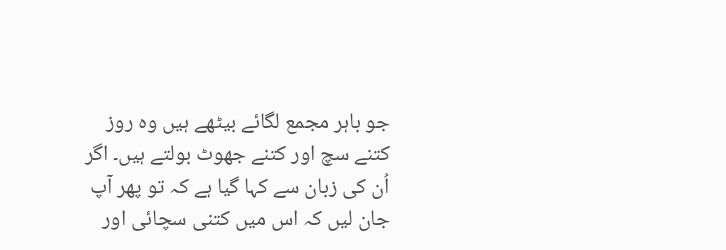جو باہر مجمع لگائے بیٹھے ہیں وہ روز کتنے سچ اور کتنے جھوٹ بولتے ہیں۔ اگر اُن کی زبان سے کہا گیا ہے کہ تو پھر آپ جان لیں کہ اس میں کتنی سچائی اور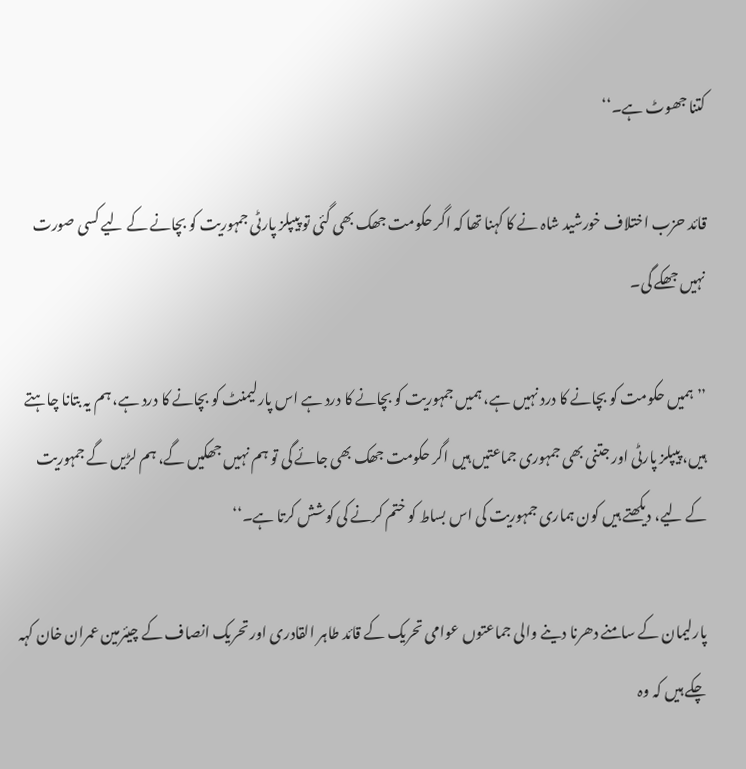کتنا جھوٹ ہے۔‘‘

قائد حزب اختلاف خورشید شاہ نے کا کہنا تھا کہ اگر حکومت جھک بھی گئی تو پیپلز پارٹی جمہوریت کو بچانے کے لیے کسی صورت نہیں جھکے گی۔

’’ہمیں حکومت کو بچانے کا درد نہیں ہے، ہمیں جمہوریت کو بچانے کا درد ہے اس پارلیمنٹ کو بچانے کا درد ہے، ہم یہ بتانا چاہتے ہیں، پیپلز پارٹی اور جتنی بھی جمہوری جماعتیں ہیں اگر حکومت جھک بھی جائے گی تو ہم نہیں جھکیں گے، ہم لڑیں گے جمہوریت کے لیے، دیکھتے ہیں کون ہماری جمہوریت کی اس بساط کو ختم کرنے کی کوشش کرتا ہے۔‘‘

پارلیمان کے سامنے دھرنا دینے والی جماعتوں عوامی تحریک کے قائد طاہر القادری اور تحریک انصاف کے چیئرمین عمران خان کہہ چکے ہیں کہ وہ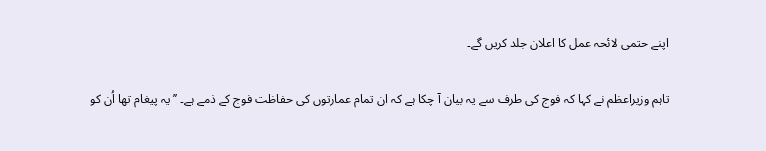اپنے حتمی لائحہ عمل کا اعلان جلد کریں گے۔

تاہم وزیراعظم نے کہا کہ فوج کی طرف سے یہ بیان آ چکا ہے کہ ان تمام عمارتوں کی حفاظت فوج کے ذمے ہے۔ ’’یہ پیغام تھا اُن کو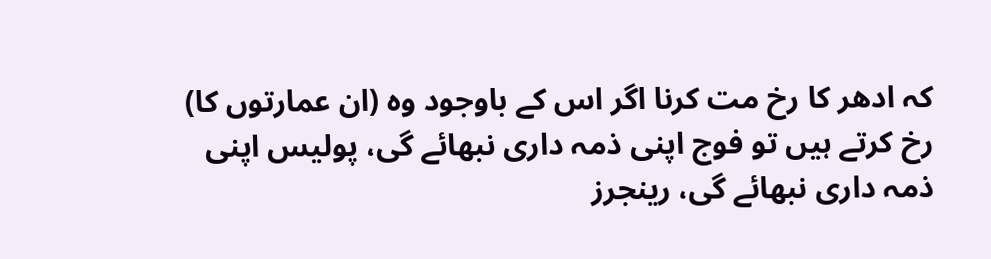کہ ادھر کا رخ مت کرنا اگر اس کے باوجود وہ (ان عمارتوں کا) رخ کرتے ہیں تو فوج اپنی ذمہ داری نبھائے گی، پولیس اپنی ذمہ داری نبھائے گی، رینجرز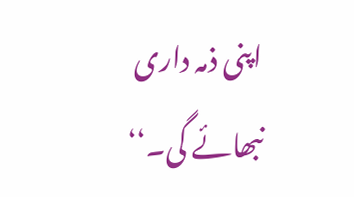اپنی ذمہ داری نبھائے گی۔‘‘